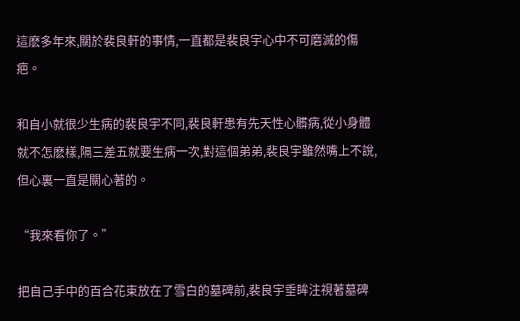這麽多年來,關於裴良軒的事情,一直都是裴良宇心中不可磨滅的傷疤。

和自小就很少生病的裴良宇不同,裴良軒患有先天性心髒病,從小身體就不怎麽樣,隔三差五就要生病一次,對這個弟弟,裴良宇雖然嘴上不說,但心裏一直是關心著的。

“我來看你了。”

把自己手中的百合花束放在了雪白的墓碑前,裴良宇垂眸注視著墓碑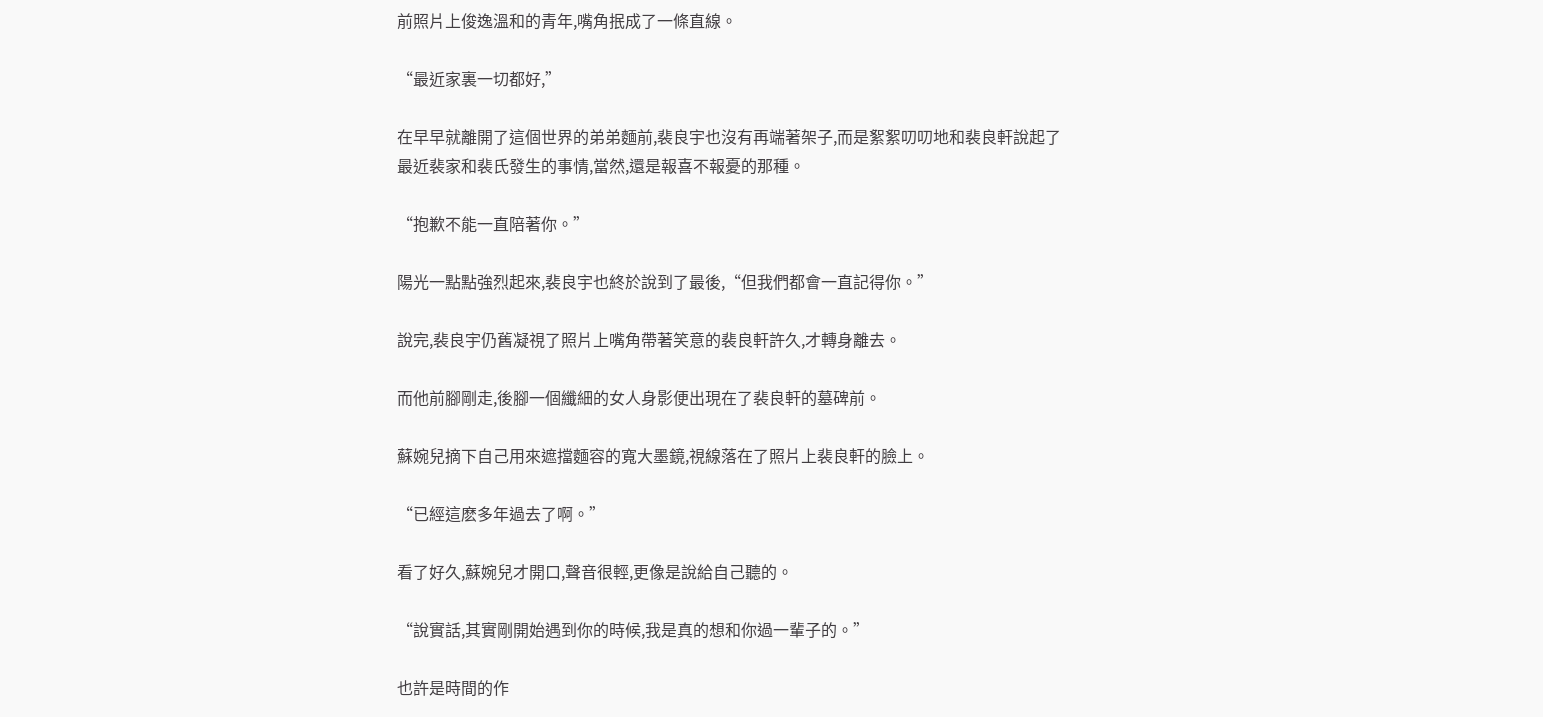前照片上俊逸溫和的青年,嘴角抿成了一條直線。

“最近家裏一切都好,”

在早早就離開了這個世界的弟弟麵前,裴良宇也沒有再端著架子,而是絮絮叨叨地和裴良軒說起了最近裴家和裴氏發生的事情,當然,還是報喜不報憂的那種。

“抱歉不能一直陪著你。”

陽光一點點強烈起來,裴良宇也終於說到了最後,“但我們都會一直記得你。”

說完,裴良宇仍舊凝視了照片上嘴角帶著笑意的裴良軒許久,才轉身離去。

而他前腳剛走,後腳一個纖細的女人身影便出現在了裴良軒的墓碑前。

蘇婉兒摘下自己用來遮擋麵容的寬大墨鏡,視線落在了照片上裴良軒的臉上。

“已經這麽多年過去了啊。”

看了好久,蘇婉兒才開口,聲音很輕,更像是說給自己聽的。

“說實話,其實剛開始遇到你的時候,我是真的想和你過一輩子的。”

也許是時間的作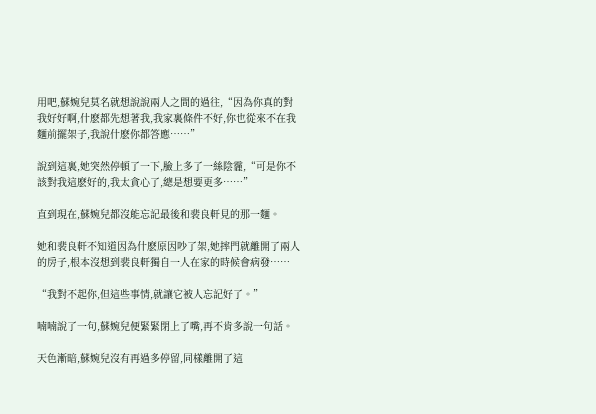用吧,蘇婉兒莫名就想說說兩人之間的過往,“因為你真的對我好好啊,什麽都先想著我,我家裏條件不好,你也從來不在我麵前擺架子,我說什麽你都答應……”

說到這裏,她突然停頓了一下,臉上多了一絲陰霾,“可是你不該對我這麽好的,我太貪心了,總是想要更多……”

直到現在,蘇婉兒都沒能忘記最後和裴良軒見的那一麵。

她和裴良軒不知道因為什麽原因吵了架,她摔門就離開了兩人的房子,根本沒想到裴良軒獨自一人在家的時候會病發……

“我對不起你,但這些事情,就讓它被人忘記好了。”

喃喃說了一句,蘇婉兒便緊緊閉上了嘴,再不肯多說一句話。

天色漸暗,蘇婉兒沒有再過多停留,同樣離開了這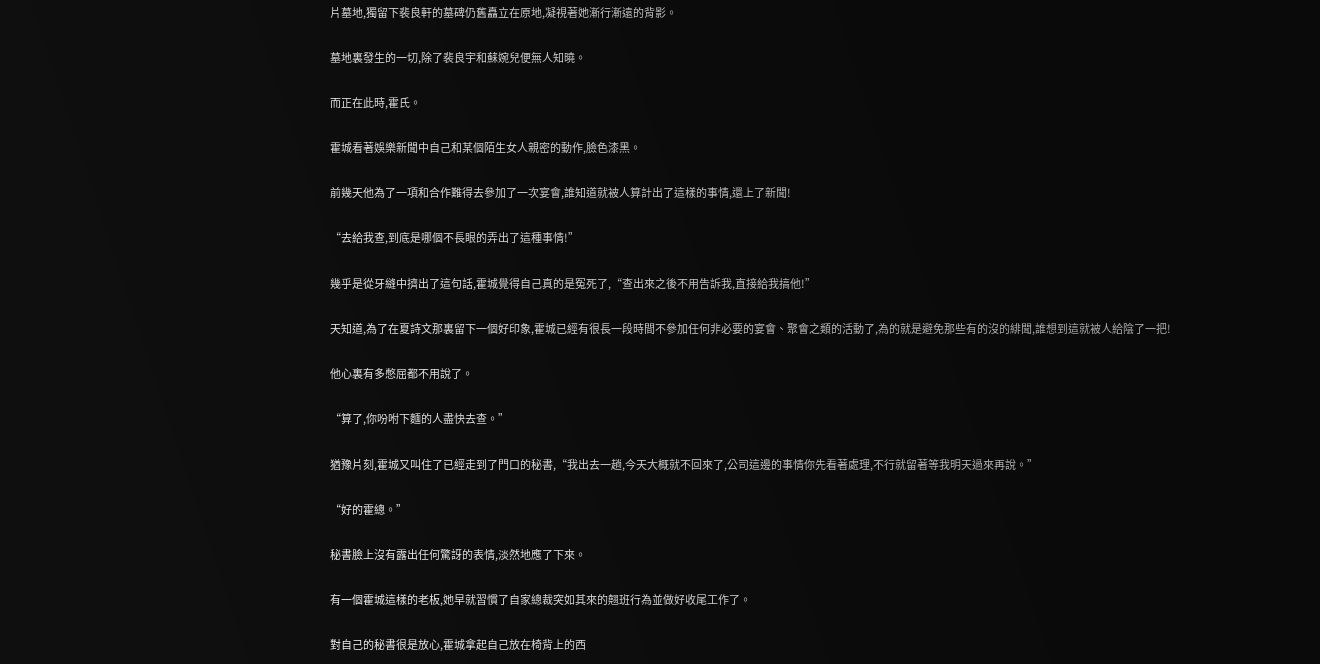片墓地,獨留下裴良軒的墓碑仍舊矗立在原地,凝視著她漸行漸遠的背影。

墓地裏發生的一切,除了裴良宇和蘇婉兒便無人知曉。

而正在此時,霍氏。

霍城看著娛樂新聞中自己和某個陌生女人親密的動作,臉色漆黑。

前幾天他為了一項和合作難得去參加了一次宴會,誰知道就被人算計出了這樣的事情,還上了新聞!

“去給我查,到底是哪個不長眼的弄出了這種事情!”

幾乎是從牙縫中擠出了這句話,霍城覺得自己真的是冤死了,“查出來之後不用告訴我,直接給我搞他!”

天知道,為了在夏詩文那裏留下一個好印象,霍城已經有很長一段時間不參加任何非必要的宴會、聚會之類的活動了,為的就是避免那些有的沒的緋聞,誰想到這就被人給陰了一把!

他心裏有多憋屈都不用說了。

“算了,你吩咐下麵的人盡快去查。”

猶豫片刻,霍城又叫住了已經走到了門口的秘書,“我出去一趟,今天大概就不回來了,公司這邊的事情你先看著處理,不行就留著等我明天過來再說。”

“好的霍總。”

秘書臉上沒有露出任何驚訝的表情,淡然地應了下來。

有一個霍城這樣的老板,她早就習慣了自家總裁突如其來的翹班行為並做好收尾工作了。

對自己的秘書很是放心,霍城拿起自己放在椅背上的西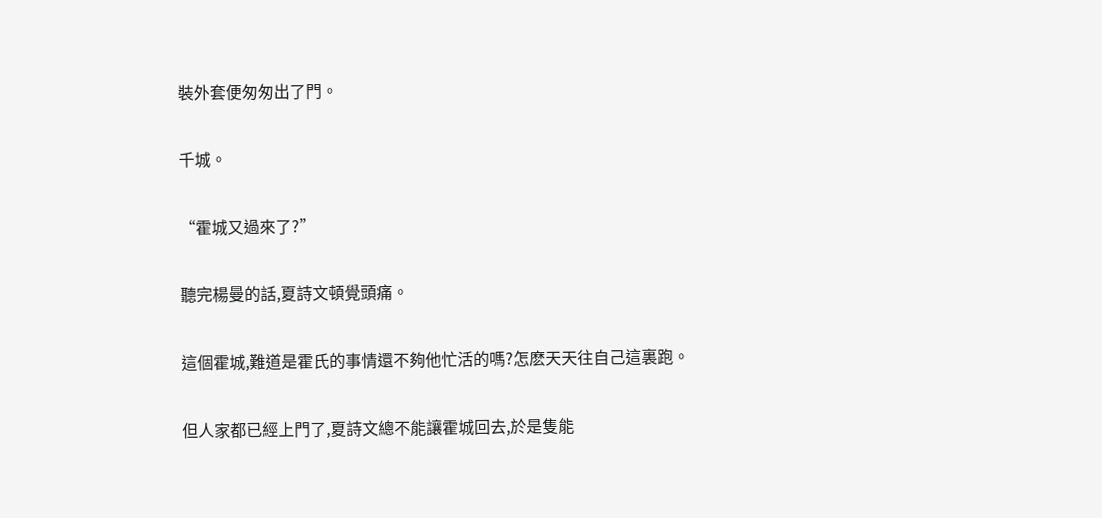裝外套便匆匆出了門。

千城。

“霍城又過來了?”

聽完楊曼的話,夏詩文頓覺頭痛。

這個霍城,難道是霍氏的事情還不夠他忙活的嗎?怎麽天天往自己這裏跑。

但人家都已經上門了,夏詩文總不能讓霍城回去,於是隻能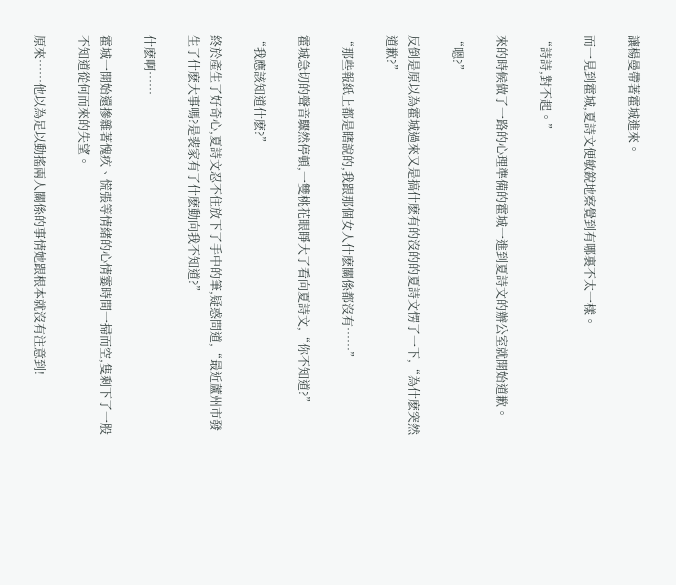讓楊曼帶著霍城進來。

而一見到霍城,夏詩文便敏銳地察覺到有哪裏不太一樣。

“詩詩,對不起。”

來的時候做了一路的心理準備的霍城一進到夏詩文的辦公室就開始道歉。

“嗯?”

反倒是原以為霍城過來又是搞什麽有的沒的的夏詩文愣了一下,“為什麽突然道歉?”

“那些報紙上都是瞎說的,我跟那個女人什麽關係都沒有……”

霍城急切的聲音驟然停頓,一雙桃花眼睜大了看向夏詩文,“你不知道?”

“我應該知道什麽?”

終於產生了好奇心,夏詩文忍不住放下了手中的筆,疑惑問道,“最近蘆州市發生了什麽大事嗎?是裴家有了什麽動向我不知道?”

什麽啊……

霍城一開始還摻雜著愧疚、慌張等情緒的心情霎時間一掃而空,隻剩下了一股不知道從何而來的失望。

原來……他以為足以動搖兩人關係的事情她跟根本就沒有注意到!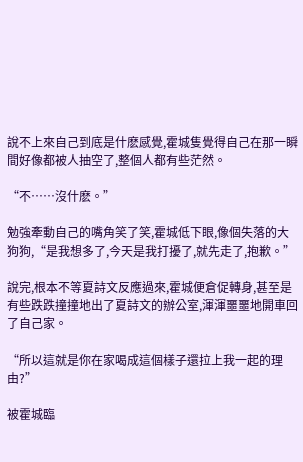說不上來自己到底是什麽感覺,霍城隻覺得自己在那一瞬間好像都被人抽空了,整個人都有些茫然。

“不……沒什麽。”

勉強牽動自己的嘴角笑了笑,霍城低下眼,像個失落的大狗狗,“是我想多了,今天是我打擾了,就先走了,抱歉。”

說完,根本不等夏詩文反應過來,霍城便倉促轉身,甚至是有些跌跌撞撞地出了夏詩文的辦公室,渾渾噩噩地開車回了自己家。

“所以這就是你在家喝成這個樣子還拉上我一起的理由?”

被霍城臨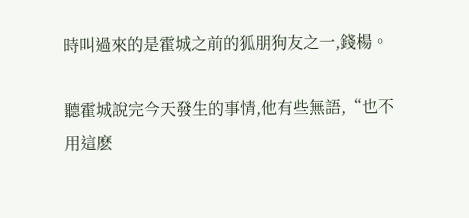時叫過來的是霍城之前的狐朋狗友之一,錢楊。

聽霍城說完今天發生的事情,他有些無語,“也不用這麽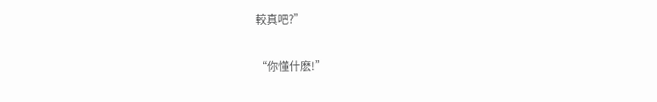較真吧?”

“你懂什麽!”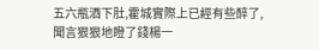五六瓶酒下肚,霍城實際上已經有些醉了,聞言狠狠地瞪了錢楊一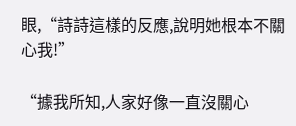眼,“詩詩這樣的反應,說明她根本不關心我!”

“據我所知,人家好像一直沒關心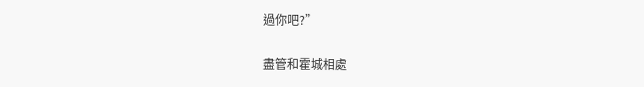過你吧?”

盡管和霍城相處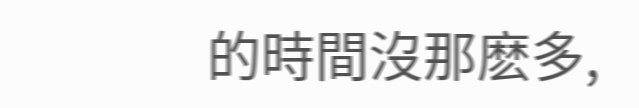的時間沒那麽多,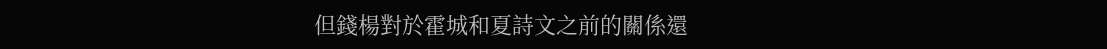但錢楊對於霍城和夏詩文之前的關係還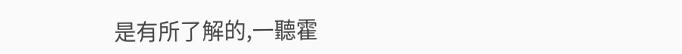是有所了解的,一聽霍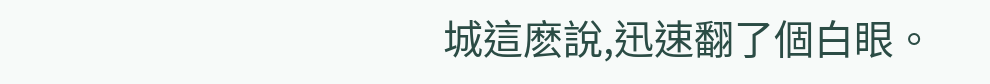城這麽說,迅速翻了個白眼。